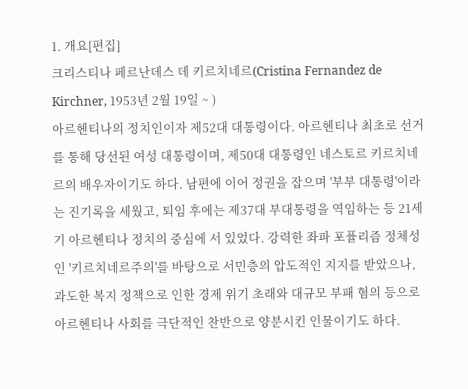1. 개요[편집]
크리스티나 페르난데스 데 키르치네르(Cristina Fernandez de Kirchner, 1953년 2월 19일 ~ )
아르헨티나의 정치인이자 제52대 대통령이다. 아르헨티나 최초로 선거를 통해 당선된 여성 대통령이며, 제50대 대통령인 네스토르 키르치네르의 배우자이기도 하다. 남편에 이어 정권을 잡으며 '부부 대통령'이라는 진기록을 세웠고, 퇴임 후에는 제37대 부대통령을 역임하는 등 21세기 아르헨티나 정치의 중심에 서 있었다. 강력한 좌파 포퓰리즘 정체성인 '키르치네르주의'를 바탕으로 서민층의 압도적인 지지를 받았으나, 과도한 복지 정책으로 인한 경제 위기 초래와 대규모 부패 혐의 등으로 아르헨티나 사회를 극단적인 찬반으로 양분시킨 인물이기도 하다.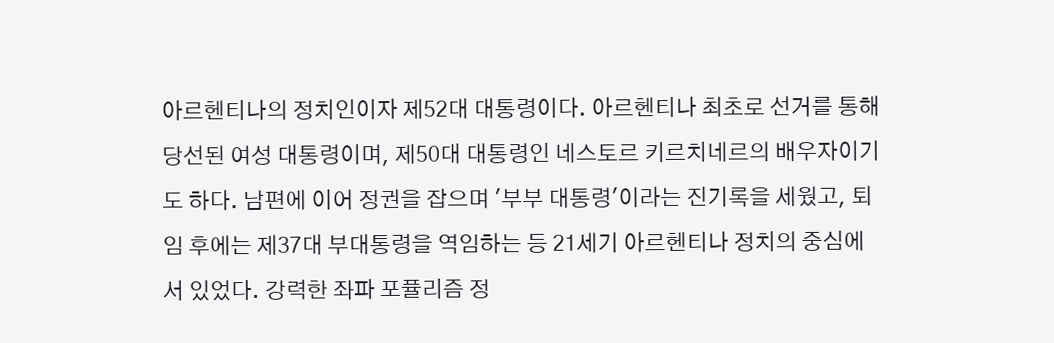아르헨티나의 정치인이자 제52대 대통령이다. 아르헨티나 최초로 선거를 통해 당선된 여성 대통령이며, 제50대 대통령인 네스토르 키르치네르의 배우자이기도 하다. 남편에 이어 정권을 잡으며 '부부 대통령'이라는 진기록을 세웠고, 퇴임 후에는 제37대 부대통령을 역임하는 등 21세기 아르헨티나 정치의 중심에 서 있었다. 강력한 좌파 포퓰리즘 정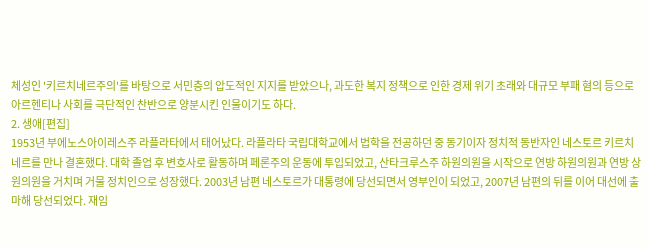체성인 '키르치네르주의'를 바탕으로 서민층의 압도적인 지지를 받았으나, 과도한 복지 정책으로 인한 경제 위기 초래와 대규모 부패 혐의 등으로 아르헨티나 사회를 극단적인 찬반으로 양분시킨 인물이기도 하다.
2. 생애[편집]
1953년 부에노스아이레스주 라플라타에서 태어났다. 라플라타 국립대학교에서 법학을 전공하던 중 동기이자 정치적 동반자인 네스토르 키르치네르를 만나 결혼했다. 대학 졸업 후 변호사로 활동하며 페론주의 운동에 투입되었고, 산타크루스주 하원의원을 시작으로 연방 하원의원과 연방 상원의원을 거치며 거물 정치인으로 성장했다. 2003년 남편 네스토르가 대통령에 당선되면서 영부인이 되었고, 2007년 남편의 뒤를 이어 대선에 출마해 당선되었다. 재임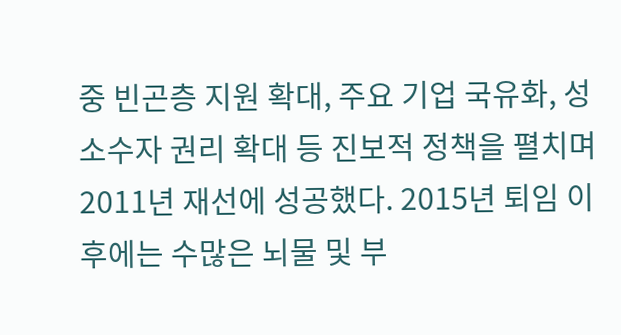중 빈곤층 지원 확대, 주요 기업 국유화, 성소수자 권리 확대 등 진보적 정책을 펼치며 2011년 재선에 성공했다. 2015년 퇴임 이후에는 수많은 뇌물 및 부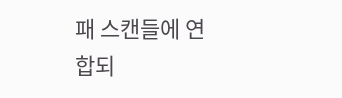패 스캔들에 연합되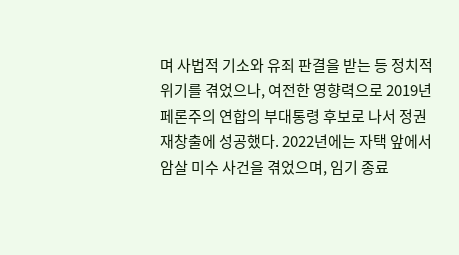며 사법적 기소와 유죄 판결을 받는 등 정치적 위기를 겪었으나, 여전한 영향력으로 2019년 페론주의 연합의 부대통령 후보로 나서 정권 재창출에 성공했다. 2022년에는 자택 앞에서 암살 미수 사건을 겪었으며, 임기 종료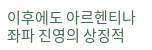이후에도 아르헨티나 좌파 진영의 상징적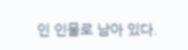인 인물로 남아 있다.